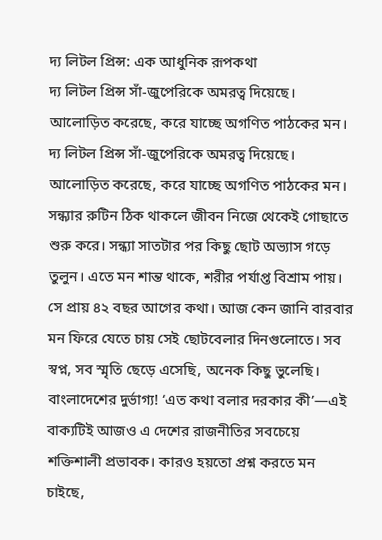দ্য লিটল প্রিন্স: এক আধুনিক রূপকথা
দ্য লিটল প্রিন্স সাঁ-জুপেরিকে অমরত্ব দিয়েছে। আলোড়িত করেছে, করে যাচ্ছে অগণিত পাঠকের মন।
দ্য লিটল প্রিন্স সাঁ-জুপেরিকে অমরত্ব দিয়েছে। আলোড়িত করেছে, করে যাচ্ছে অগণিত পাঠকের মন।
সন্ধ্যার রুটিন ঠিক থাকলে জীবন নিজে থেকেই গোছাতে শুরু করে। সন্ধ্যা সাতটার পর কিছু ছোট অভ্যাস গড়ে তুলুন। এতে মন শান্ত থাকে, শরীর পর্যাপ্ত বিশ্রাম পায়।
সে প্রায় ৪২ বছর আগের কথা। আজ কেন জানি বারবার মন ফিরে যেতে চায় সেই ছোটবেলার দিনগুলোতে। সব স্বপ্ন, সব স্মৃতি ছেড়ে এসেছি, অনেক কিছু ভুলেছি।
বাংলাদেশের দুর্ভাগ্য! ‘এত কথা বলার দরকার কী’—এই বাক্যটিই আজও এ দেশের রাজনীতির সবচেয়ে শক্তিশালী প্রভাবক। কারও হয়তো প্রশ্ন করতে মন চাইছে,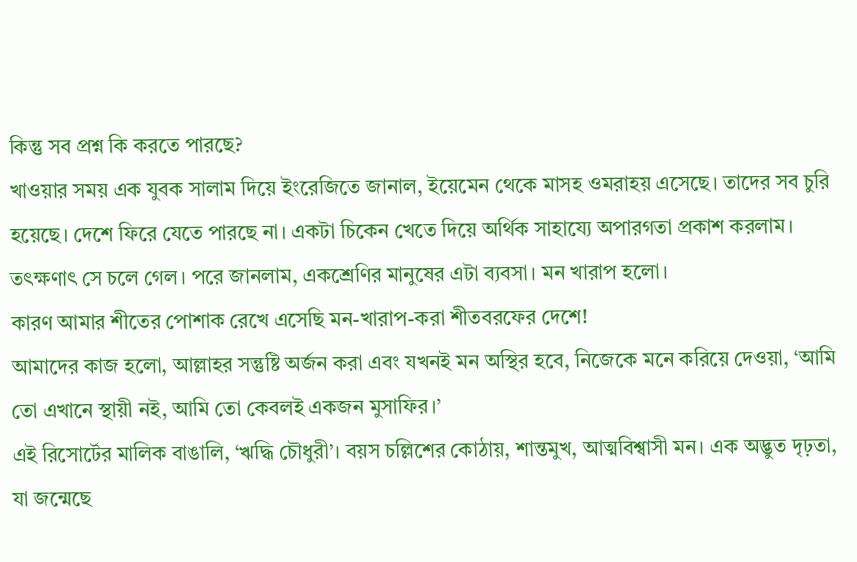কিন্তু সব প্রশ্ন কি করতে পারছে?
খাওয়ার সময় এক যুবক সালাম দিয়ে ইংরেজিতে জানাল, ইয়েমেন থেকে মাসহ ওমরাহয় এসেছে। তাদের সব চুরি হয়েছে। দেশে ফিরে যেতে পারছে না। একটা চিকেন খেতে দিয়ে অর্থিক সাহায্যে অপারগতা প্রকাশ করলাম। তৎক্ষণাৎ সে চলে গেল। পরে জানলাম, একশ্রেণির মানুষের এটা ব্যবসা। মন খারাপ হলো।
কারণ আমার শীতের পোশাক রেখে এসেছি মন-খারাপ-করা শীতবরফের দেশে!
আমাদের কাজ হলো, আল্লাহর সন্তুষ্টি অর্জন করা এবং যখনই মন অস্থির হবে, নিজেকে মনে করিয়ে দেওয়া, ‘আমি তো এখানে স্থায়ী নই, আমি তো কেবলই একজন মুসাফির।’
এই রিসোর্টের মালিক বাঙালি, ‘ঋদ্ধি চৌধুরী’। বয়স চল্লিশের কোঠায়, শান্তমুখ, আত্মবিশ্বাসী মন। এক অদ্ভুত দৃঢ়তা, যা জন্মেছে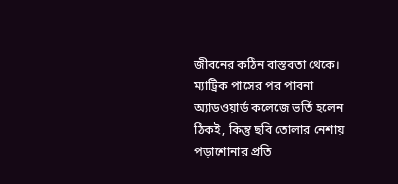জীবনের কঠিন বাস্তবতা থেকে।
ম্যাট্রিক পাসের পর পাবনা অ্যাডওয়ার্ড কলেজে ভর্তি হলেন ঠিকই, কিন্তু ছবি তোলার নেশায় পড়াশোনার প্রতি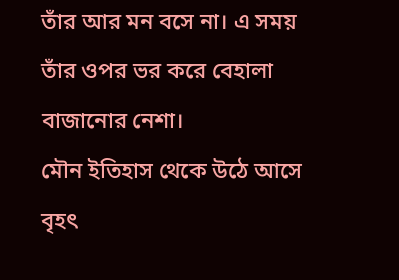তাঁর আর মন বসে না। এ সময় তাঁর ওপর ভর করে বেহালা বাজানোর নেশা।
মৌন ইতিহাস থেকে উঠে আসে বৃহৎ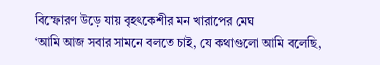বিস্ফোরণ উড়ে যায় বৃহৎকেশীর মন খারাপের মেঘ
‘আমি আজ সবার সামনে বলতে চাই, যে কথাগুলো আমি বলেছি,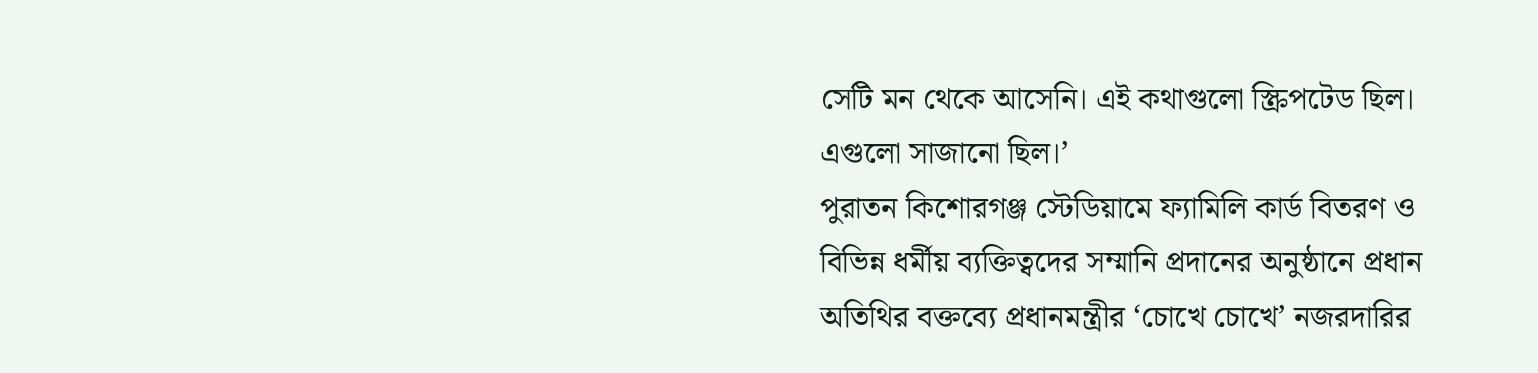সেটি মন থেকে আসেনি। এই কথাগুলো স্ক্রিপটেড ছিল। এগুলো সাজানো ছিল।’
পুরাতন কিশোরগঞ্জ স্টেডিয়ামে ফ্যামিলি কার্ড বিতরণ ও বিভিন্ন ধর্মীয় ব্যক্তিত্বদের সম্মানি প্রদানের অনুষ্ঠানে প্রধান অতিথির বক্তব্যে প্রধানমন্ত্রীর ‘চোখে চোখে’ নজরদারির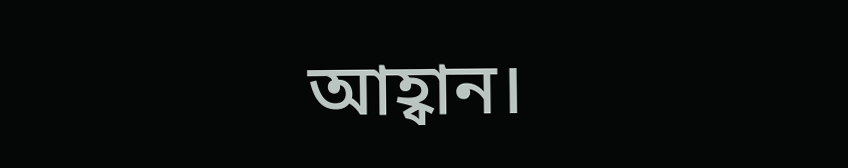আহ্বান।